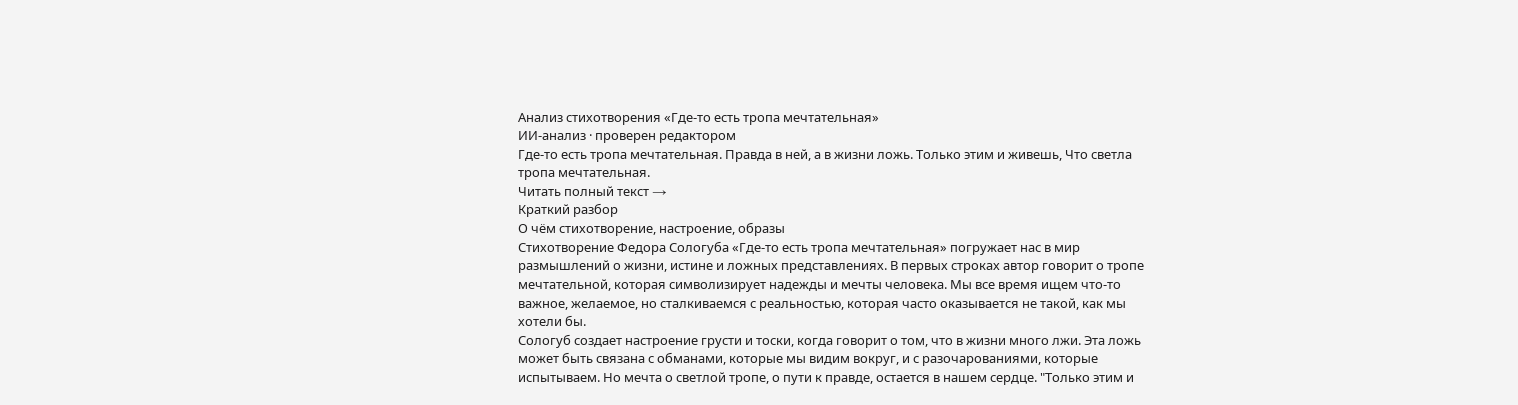Анализ стихотворения «Где-то есть тропа мечтательная»
ИИ-анализ · проверен редактором
Где-то есть тропа мечтательная. Правда в ней, а в жизни ложь. Только этим и живешь, Что светла тропа мечтательная.
Читать полный текст →
Краткий разбор
О чём стихотворение, настроение, образы
Стихотворение Федора Сологуба «Где-то есть тропа мечтательная» погружает нас в мир размышлений о жизни, истине и ложных представлениях. В первых строках автор говорит о тропе мечтательной, которая символизирует надежды и мечты человека. Мы все время ищем что-то важное, желаемое, но сталкиваемся с реальностью, которая часто оказывается не такой, как мы хотели бы.
Сологуб создает настроение грусти и тоски, когда говорит о том, что в жизни много лжи. Эта ложь может быть связана с обманами, которые мы видим вокруг, и с разочарованиями, которые испытываем. Но мечта о светлой тропе, о пути к правде, остается в нашем сердце. "Только этим и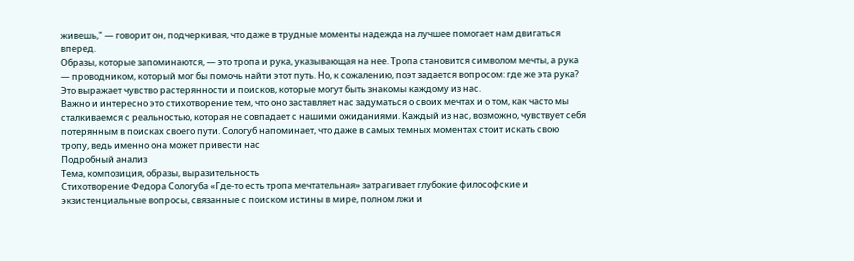живешь," — говорит он, подчеркивая, что даже в трудные моменты надежда на лучшее помогает нам двигаться вперед.
Образы, которые запоминаются, — это тропа и рука, указывающая на нее. Тропа становится символом мечты, а рука — проводником, который мог бы помочь найти этот путь. Но, к сожалению, поэт задается вопросом: где же эта рука? Это выражает чувство растерянности и поисков, которые могут быть знакомы каждому из нас.
Важно и интересно это стихотворение тем, что оно заставляет нас задуматься о своих мечтах и о том, как часто мы сталкиваемся с реальностью, которая не совпадает с нашими ожиданиями. Каждый из нас, возможно, чувствует себя потерянным в поисках своего пути. Сологуб напоминает, что даже в самых темных моментах стоит искать свою тропу, ведь именно она может привести нас
Подробный анализ
Тема, композиция, образы, выразительность
Стихотворение Федора Сологуба «Где-то есть тропа мечтательная» затрагивает глубокие философские и экзистенциальные вопросы, связанные с поиском истины в мире, полном лжи и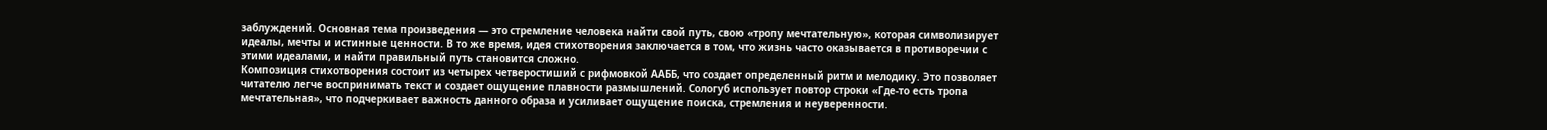заблуждений. Основная тема произведения — это стремление человека найти свой путь, свою «тропу мечтательную», которая символизирует идеалы, мечты и истинные ценности. В то же время, идея стихотворения заключается в том, что жизнь часто оказывается в противоречии с этими идеалами, и найти правильный путь становится сложно.
Композиция стихотворения состоит из четырех четверостиший с рифмовкой ААББ, что создает определенный ритм и мелодику. Это позволяет читателю легче воспринимать текст и создает ощущение плавности размышлений. Сологуб использует повтор строки «Где-то есть тропа мечтательная», что подчеркивает важность данного образа и усиливает ощущение поиска, стремления и неуверенности.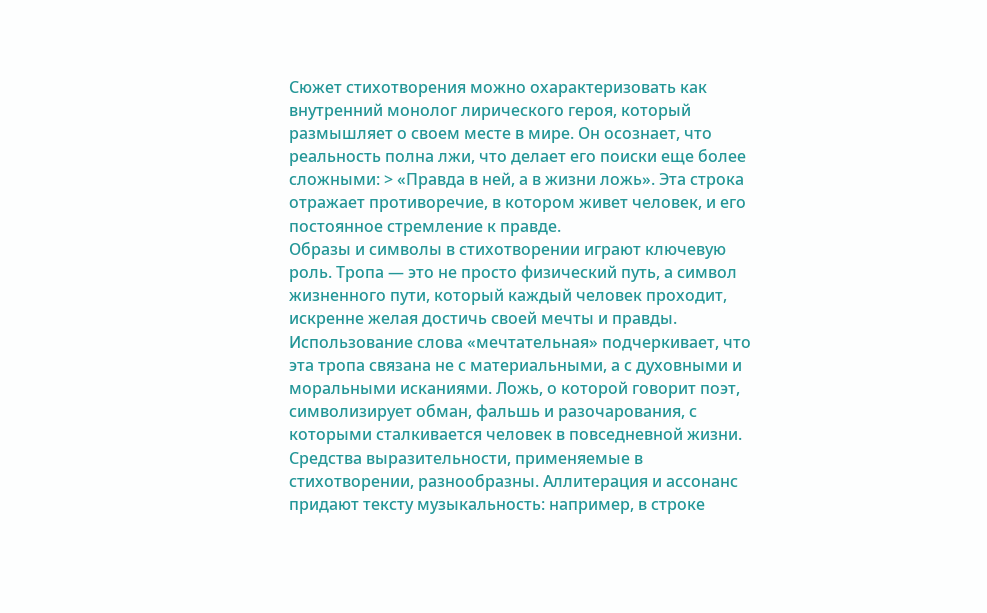Сюжет стихотворения можно охарактеризовать как внутренний монолог лирического героя, который размышляет о своем месте в мире. Он осознает, что реальность полна лжи, что делает его поиски еще более сложными: > «Правда в ней, а в жизни ложь». Эта строка отражает противоречие, в котором живет человек, и его постоянное стремление к правде.
Образы и символы в стихотворении играют ключевую роль. Тропа — это не просто физический путь, а символ жизненного пути, который каждый человек проходит, искренне желая достичь своей мечты и правды. Использование слова «мечтательная» подчеркивает, что эта тропа связана не с материальными, а с духовными и моральными исканиями. Ложь, о которой говорит поэт, символизирует обман, фальшь и разочарования, с которыми сталкивается человек в повседневной жизни.
Средства выразительности, применяемые в стихотворении, разнообразны. Аллитерация и ассонанс придают тексту музыкальность: например, в строке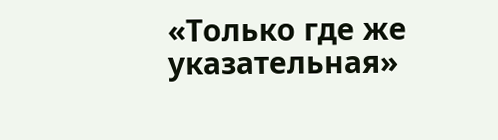«Только где же указательная»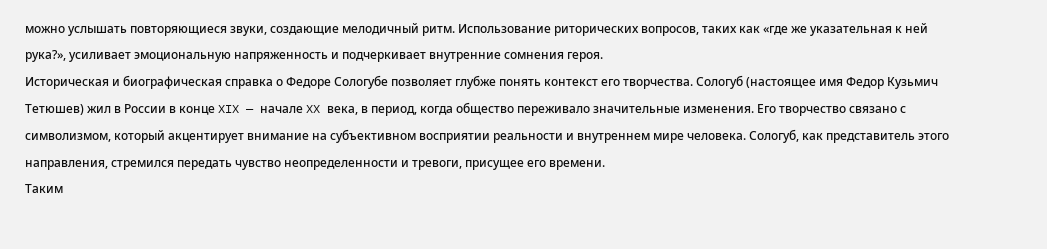можно услышать повторяющиеся звуки, создающие мелодичный ритм. Использование риторических вопросов, таких как «где же указательная к ней рука?», усиливает эмоциональную напряженность и подчеркивает внутренние сомнения героя.
Историческая и биографическая справка о Федоре Сологубе позволяет глубже понять контекст его творчества. Сологуб (настоящее имя Федор Кузьмич Тетюшев) жил в России в конце XIX — начале XX века, в период, когда общество переживало значительные изменения. Его творчество связано с символизмом, который акцентирует внимание на субъективном восприятии реальности и внутреннем мире человека. Сологуб, как представитель этого направления, стремился передать чувство неопределенности и тревоги, присущее его времени.
Таким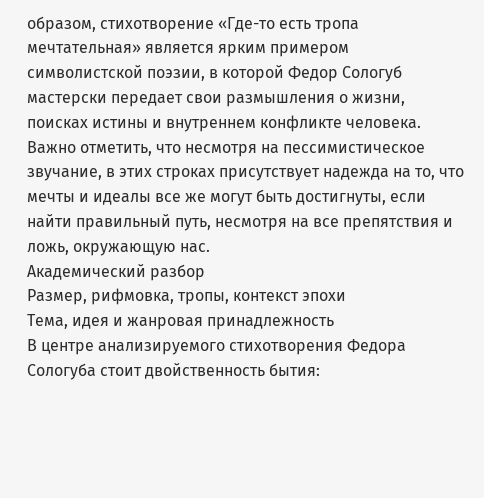образом, стихотворение «Где-то есть тропа мечтательная» является ярким примером символистской поэзии, в которой Федор Сологуб мастерски передает свои размышления о жизни, поисках истины и внутреннем конфликте человека. Важно отметить, что несмотря на пессимистическое звучание, в этих строках присутствует надежда на то, что мечты и идеалы все же могут быть достигнуты, если найти правильный путь, несмотря на все препятствия и ложь, окружающую нас.
Академический разбор
Размер, рифмовка, тропы, контекст эпохи
Тема, идея и жанровая принадлежность
В центре анализируемого стихотворения Федора Сологуба стоит двойственность бытия: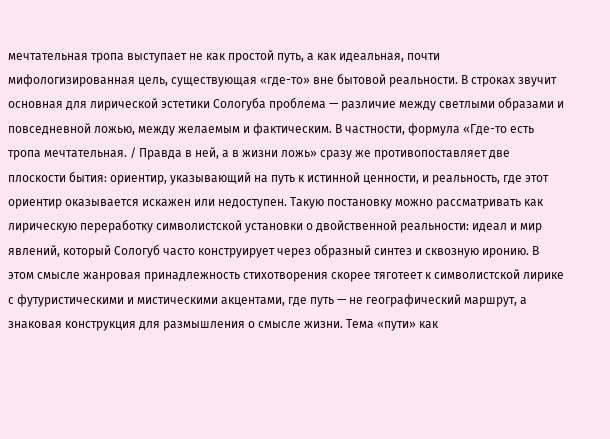мечтательная тропа выступает не как простой путь, а как идеальная, почти мифологизированная цель, существующая «где-то» вне бытовой реальности. В строках звучит основная для лирической эстетики Сологуба проблема — различие между светлыми образами и повседневной ложью, между желаемым и фактическим. В частности, формула «Где-то есть тропа мечтательная. / Правда в ней, а в жизни ложь» сразу же противопоставляет две плоскости бытия: ориентир, указывающий на путь к истинной ценности, и реальность, где этот ориентир оказывается искажен или недоступен. Такую постановку можно рассматривать как лирическую переработку символистской установки о двойственной реальности: идеал и мир явлений, который Сологуб часто конструирует через образный синтез и сквозную иронию. В этом смысле жанровая принадлежность стихотворения скорее тяготеет к символистской лирике с футуристическими и мистическими акцентами, где путь — не географический маршрут, а знаковая конструкция для размышления о смысле жизни. Тема «пути» как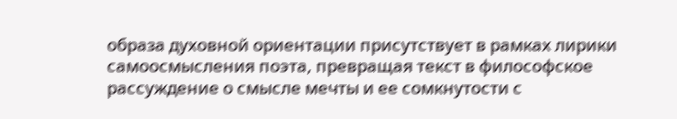образа духовной ориентации присутствует в рамках лирики самоосмысления поэта, превращая текст в философское рассуждение о смысле мечты и ее сомкнутости с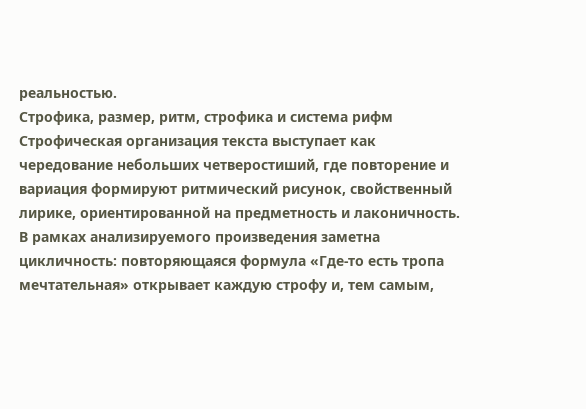реальностью.
Строфика, размер, ритм, строфика и система рифм
Строфическая организация текста выступает как чередование небольших четверостиший, где повторение и вариация формируют ритмический рисунок, свойственный лирике, ориентированной на предметность и лаконичность. В рамках анализируемого произведения заметна цикличность: повторяющаяся формула «Где-то есть тропа мечтательная» открывает каждую строфу и, тем самым,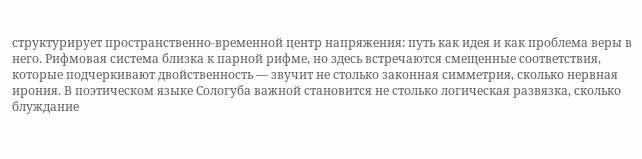структурирует пространственно-временной центр напряжения: путь как идея и как проблема веры в него. Рифмовая система близка к парной рифме, но здесь встречаются смещенные соответствия, которые подчеркивают двойственность — звучит не столько законная симметрия, сколько нервная ирония. В поэтическом языке Сологуба важной становится не столько логическая развязка, сколько блуждание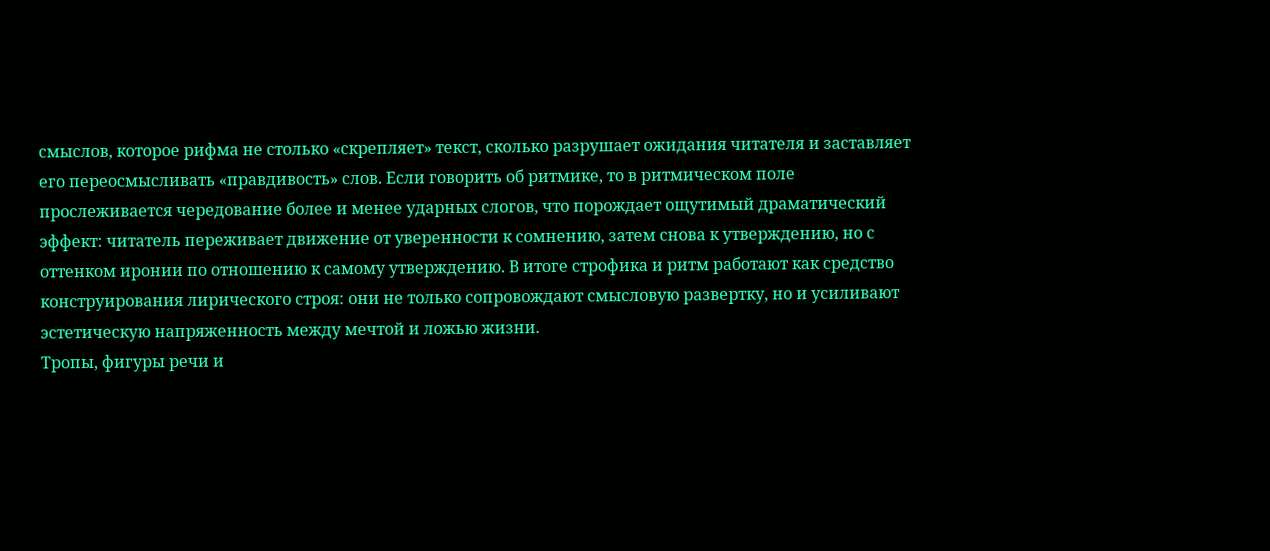смыслов, которое рифма не столько «скрепляет» текст, сколько разрушает ожидания читателя и заставляет его переосмысливать «правдивость» слов. Если говорить об ритмике, то в ритмическом поле прослеживается чередование более и менее ударных слогов, что порождает ощутимый драматический эффект: читатель переживает движение от уверенности к сомнению, затем снова к утверждению, но с оттенком иронии по отношению к самому утверждению. В итоге строфика и ритм работают как средство конструирования лирического строя: они не только сопровождают смысловую развертку, но и усиливают эстетическую напряженность между мечтой и ложью жизни.
Тропы, фигуры речи и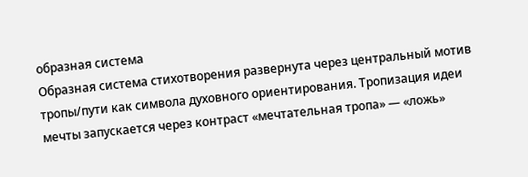образная система
Образная система стихотворения развернута через центральный мотив тропы/пути как символа духовного ориентирования. Тропизация идеи мечты запускается через контраст «мечтательная тропа» — «ложь»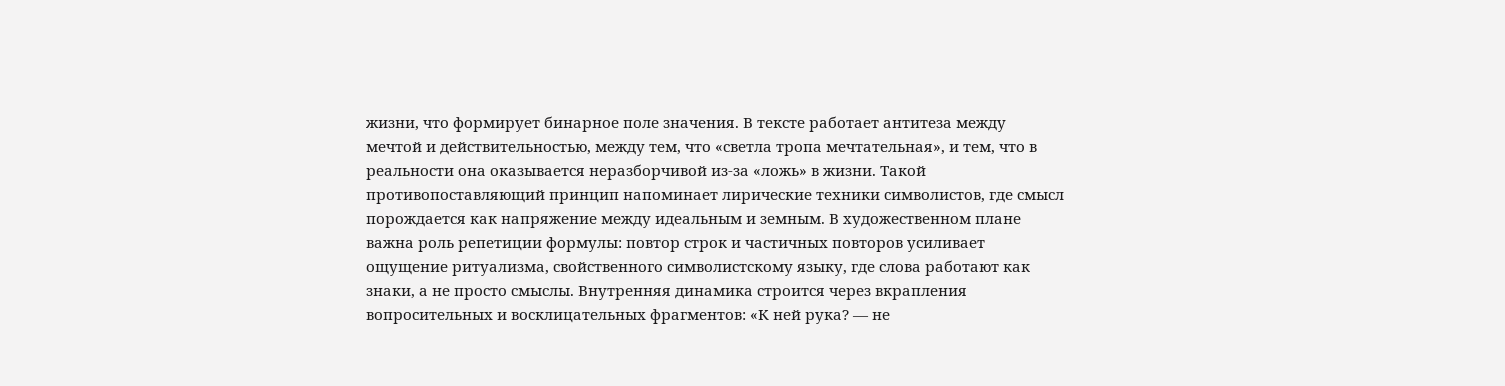жизни, что формирует бинарное поле значения. В тексте работает антитеза между мечтой и действительностью, между тем, что «светла тропа мечтательная», и тем, что в реальности она оказывается неразборчивой из-за «ложь» в жизни. Такой противопоставляющий принцип напоминает лирические техники символистов, где смысл порождается как напряжение между идеальным и земным. В художественном плане важна роль репетиции формулы: повтор строк и частичных повторов усиливает ощущение ритуализма, свойственного символистскому языку, где слова работают как знаки, а не просто смыслы. Внутренняя динамика строится через вкрапления вопросительных и восклицательных фрагментов: «К ней рука? — не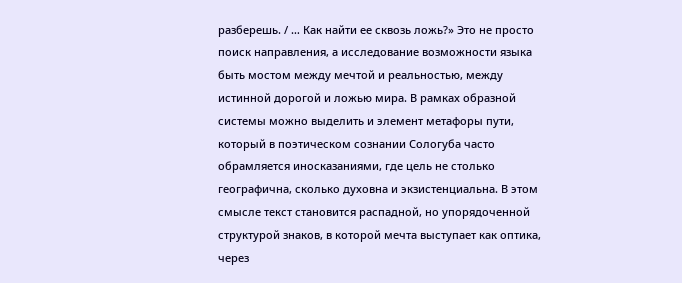разберешь. / … Как найти ее сквозь ложь?» Это не просто поиск направления, а исследование возможности языка быть мостом между мечтой и реальностью, между истинной дорогой и ложью мира. В рамках образной системы можно выделить и элемент метафоры пути, который в поэтическом сознании Сологуба часто обрамляется иносказаниями, где цель не столько географична, сколько духовна и экзистенциальна. В этом смысле текст становится распадной, но упорядоченной структурой знаков, в которой мечта выступает как оптика, через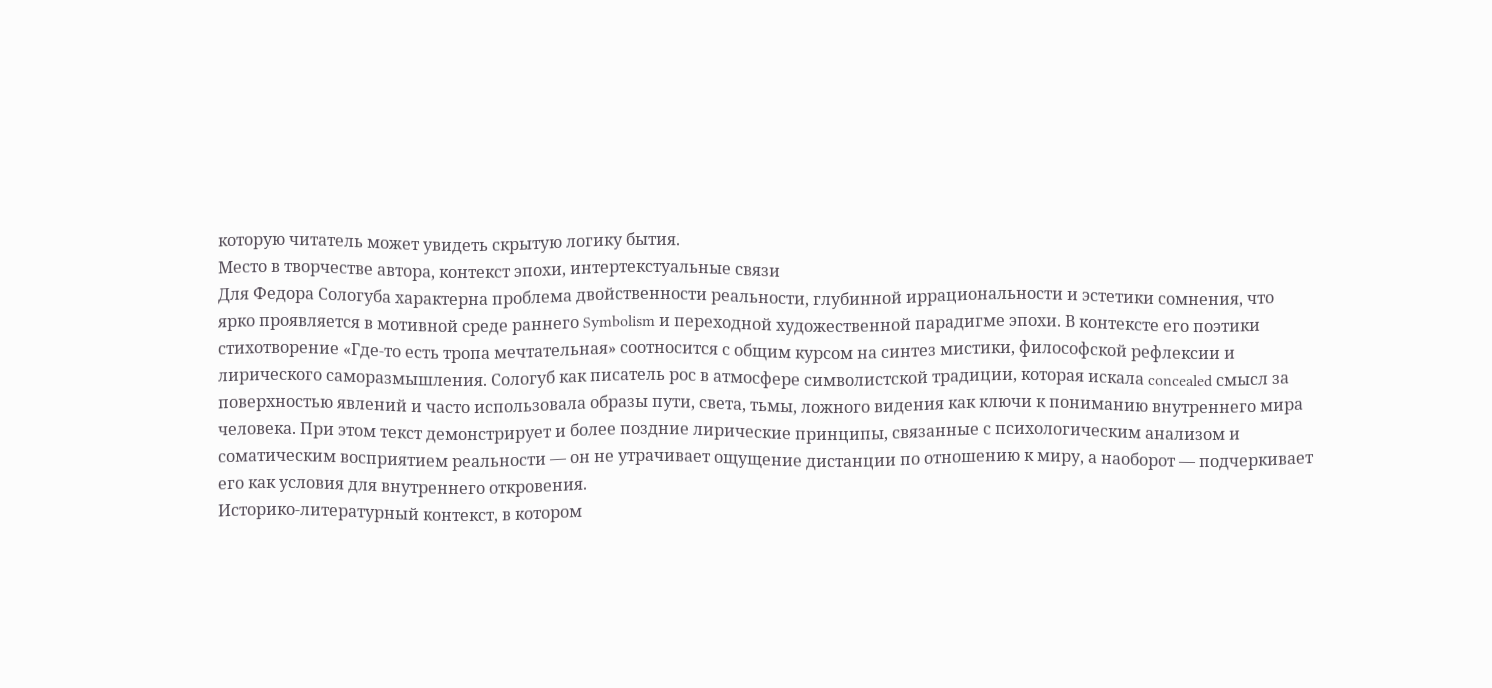которую читатель может увидеть скрытую логику бытия.
Место в творчестве автора, контекст эпохи, интертекстуальные связи
Для Федора Сологуба характерна проблема двойственности реальности, глубинной иррациональности и эстетики сомнения, что ярко проявляется в мотивной среде раннего Symbolism и переходной художественной парадигме эпохи. В контексте его поэтики стихотворение «Где-то есть тропа мечтательная» соотносится с общим курсом на синтез мистики, философской рефлексии и лирического саморазмышления. Сологуб как писатель рос в атмосфере символистской традиции, которая искала concealed смысл за поверхностью явлений и часто использовала образы пути, света, тьмы, ложного видения как ключи к пониманию внутреннего мира человека. При этом текст демонстрирует и более поздние лирические принципы, связанные с психологическим анализом и соматическим восприятием реальности — он не утрачивает ощущение дистанции по отношению к миру, а наоборот — подчеркивает его как условия для внутреннего откровения.
Историко-литературный контекст, в котором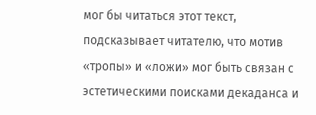мог бы читаться этот текст, подсказывает читателю, что мотив «тропы» и «ложи» мог быть связан с эстетическими поисками декаданса и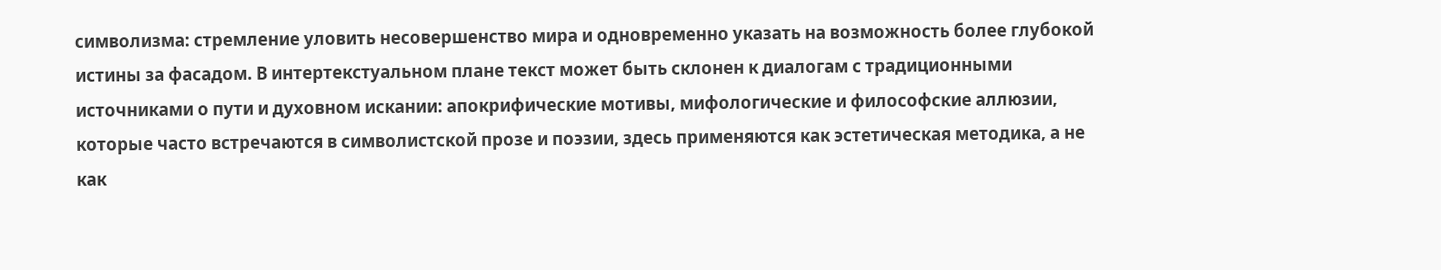символизма: стремление уловить несовершенство мира и одновременно указать на возможность более глубокой истины за фасадом. В интертекстуальном плане текст может быть склонен к диалогам с традиционными источниками о пути и духовном искании: апокрифические мотивы, мифологические и философские аллюзии, которые часто встречаются в символистской прозе и поэзии, здесь применяются как эстетическая методика, а не как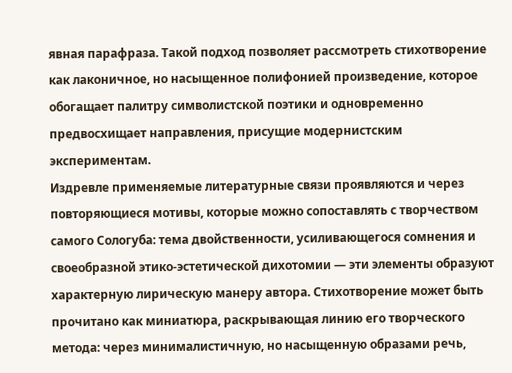явная парафраза. Такой подход позволяет рассмотреть стихотворение как лаконичное, но насыщенное полифонией произведение, которое обогащает палитру символистской поэтики и одновременно предвосхищает направления, присущие модернистским экспериментам.
Издревле применяемые литературные связи проявляются и через повторяющиеся мотивы, которые можно сопоставлять с творчеством самого Сологуба: тема двойственности, усиливающегося сомнения и своеобразной этико-эстетической дихотомии — эти элементы образуют характерную лирическую манеру автора. Стихотворение может быть прочитано как миниатюра, раскрывающая линию его творческого метода: через минималистичную, но насыщенную образами речь,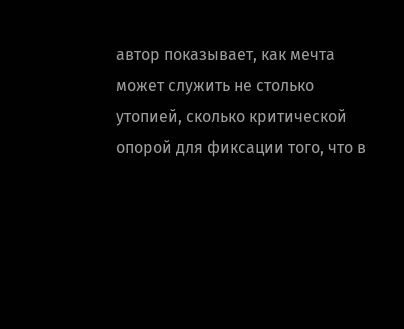автор показывает, как мечта может служить не столько утопией, сколько критической опорой для фиксации того, что в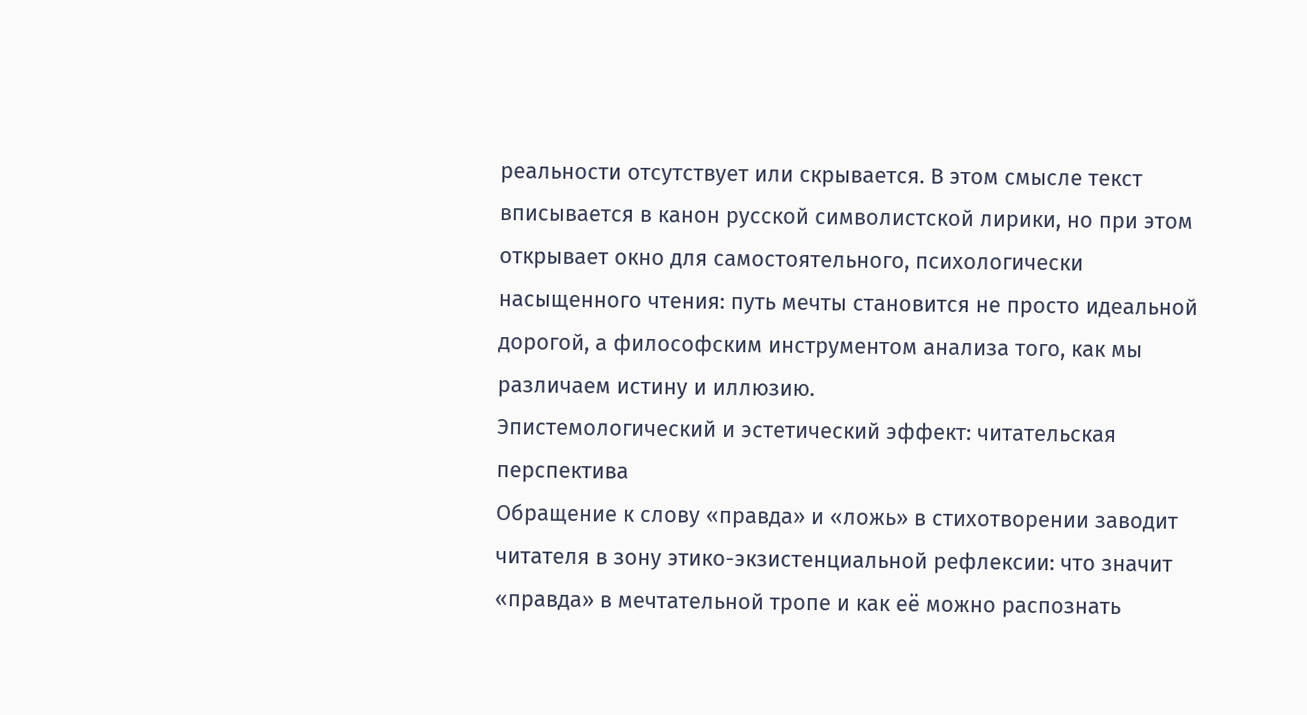реальности отсутствует или скрывается. В этом смысле текст вписывается в канон русской символистской лирики, но при этом открывает окно для самостоятельного, психологически насыщенного чтения: путь мечты становится не просто идеальной дорогой, а философским инструментом анализа того, как мы различаем истину и иллюзию.
Эпистемологический и эстетический эффект: читательская перспектива
Обращение к слову «правда» и «ложь» в стихотворении заводит читателя в зону этико-экзистенциальной рефлексии: что значит «правда» в мечтательной тропе и как её можно распознать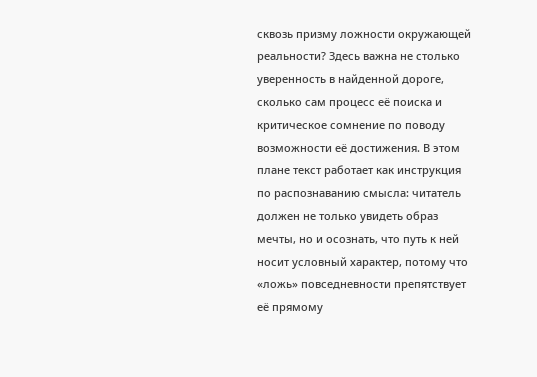сквозь призму ложности окружающей реальности? Здесь важна не столько уверенность в найденной дороге, сколько сам процесс её поиска и критическое сомнение по поводу возможности её достижения. В этом плане текст работает как инструкция по распознаванию смысла: читатель должен не только увидеть образ мечты, но и осознать, что путь к ней носит условный характер, потому что «ложь» повседневности препятствует её прямому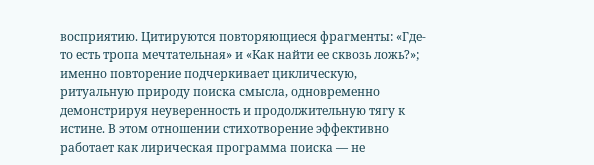восприятию. Цитируются повторяющиеся фрагменты: «Где-то есть тропа мечтательная» и «Как найти ее сквозь ложь?»; именно повторение подчеркивает циклическую, ритуальную природу поиска смысла, одновременно демонстрируя неуверенность и продолжительную тягу к истине. В этом отношении стихотворение эффективно работает как лирическая программа поиска — не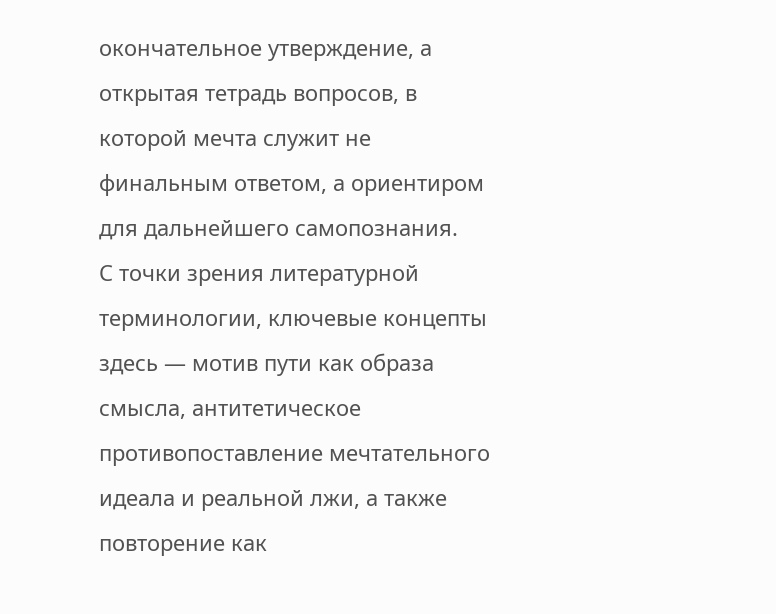окончательное утверждение, а открытая тетрадь вопросов, в которой мечта служит не финальным ответом, а ориентиром для дальнейшего самопознания.
С точки зрения литературной терминологии, ключевые концепты здесь — мотив пути как образа смысла, антитетическое противопоставление мечтательного идеала и реальной лжи, а также повторение как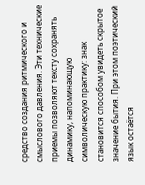средство создания ритмического и смыслового давления. Эти технические приемы позволяют тексту сохранять динамику, напоминающую символическую практику: знак становится способом увидеть скрытое значение бытия. При этом поэтический язык остаётся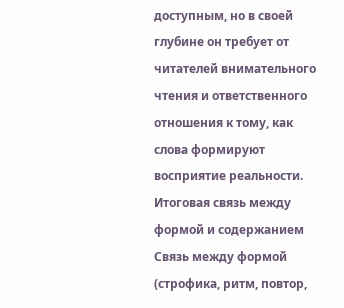доступным, но в своей глубине он требует от читателей внимательного чтения и ответственного отношения к тому, как слова формируют восприятие реальности.
Итоговая связь между формой и содержанием
Связь между формой (строфика, ритм, повтор,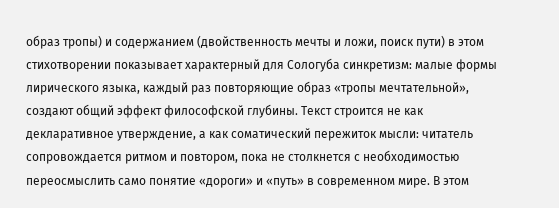образ тропы) и содержанием (двойственность мечты и ложи, поиск пути) в этом стихотворении показывает характерный для Сологуба синкретизм: малые формы лирического языка, каждый раз повторяющие образ «тропы мечтательной», создают общий эффект философской глубины. Текст строится не как декларативное утверждение, а как соматический пережиток мысли: читатель сопровождается ритмом и повтором, пока не столкнется с необходимостью переосмыслить само понятие «дороги» и «путь» в современном мире. В этом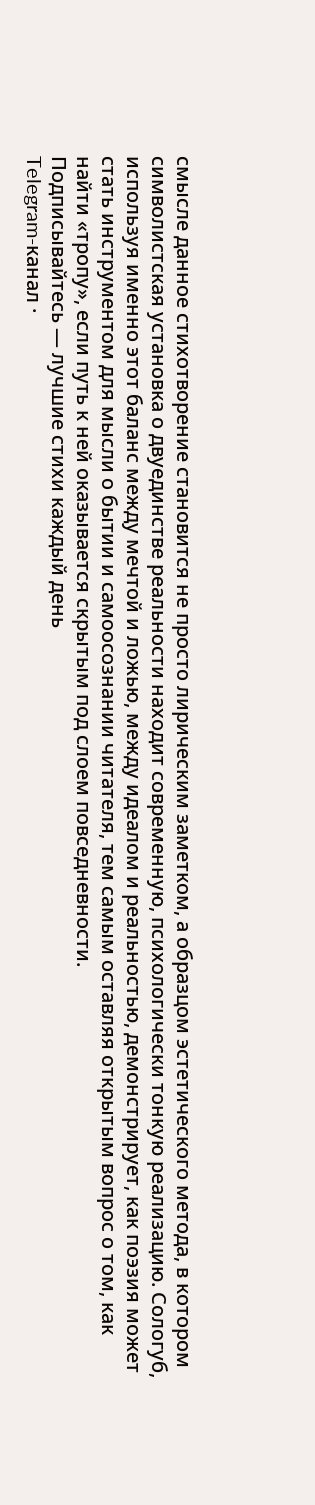смысле данное стихотворение становится не просто лирическим заметком, а образцом эстетического метода, в котором символистская установка о двуединстве реальности находит современную, психологически тонкую реализацию. Сологуб, используя именно этот баланс между мечтой и ложью, между идеалом и реальностью, демонстрирует, как поэзия может стать инструментом для мысли о бытии и самоосознании читателя, тем самым оставляя открытым вопрос о том, как найти «тропу», если путь к ней оказывается скрытым под слоем повседневности.
Подписывайтесь — лучшие стихи каждый день
Telegram-канал ·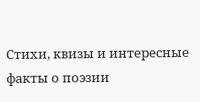Стихи, квизы и интересные факты о поэзии